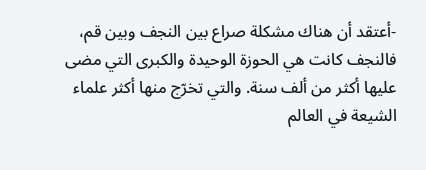-أعتقد أن هناك مشكلة صراع بين النجف وبين قم، فالنجف كانت هي الحوزة الوحيدة والكبرى التي مضى عليها أكثر من ألف سنة. والتي تخرّج منها أكثر علماء الشيعة في العالم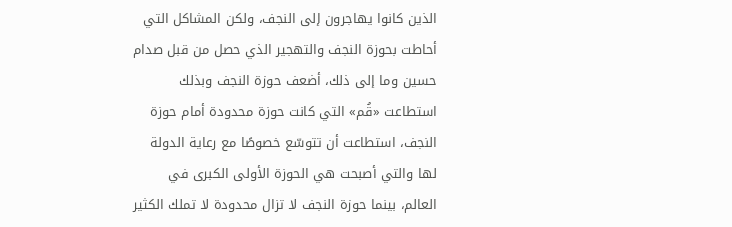الذين كانوا يهاجرون إلى النجف، ولكن المشاكل التي أحاطت بحوزة النجف والتهجير الذي حصل من قبل صدام حسين وما إلى ذلك، أضعف حوزة النجف وبذلك استطاعت «قُم» التي كانت حوزة محدودة أمام حوزة النجف، استطاعت أن تتوسّع خصوصًا مع رعاية الدولة لها والتي أصبحت هي الحوزة الأولى الكبرى في العالم، بينما حوزة النجف لا تزال محدودة لا تملك الكثير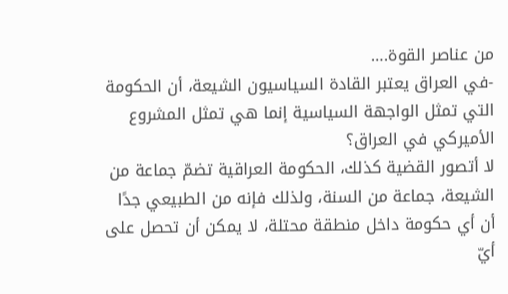من عناصر القوة.…
-في العراق يعتبر القادة السياسيون الشيعة، أن الحكومة التي تمثل الواجهة السياسية إنما هي تمثل المشروع الأميركي في العراق؟
لا أتصور القضية كذلك، الحكومة العراقية تضمّ جماعة من الشيعة، جماعة من السنة، ولذلك فإنه من الطبيعي جدًا أن أي حكومة داخل منطقة محتلة، لا يمكن أن تحصل على أيّ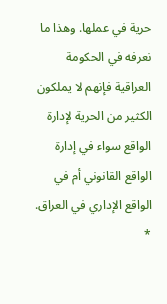حرية في عملها. وهذا ما نعرفه في الحكومة العراقية فإنهم لا يملكون الكثير من الحرية لإدارة الواقع سواء في إدارة الواقع القانوني أم في الواقع الإداري في العراق.
*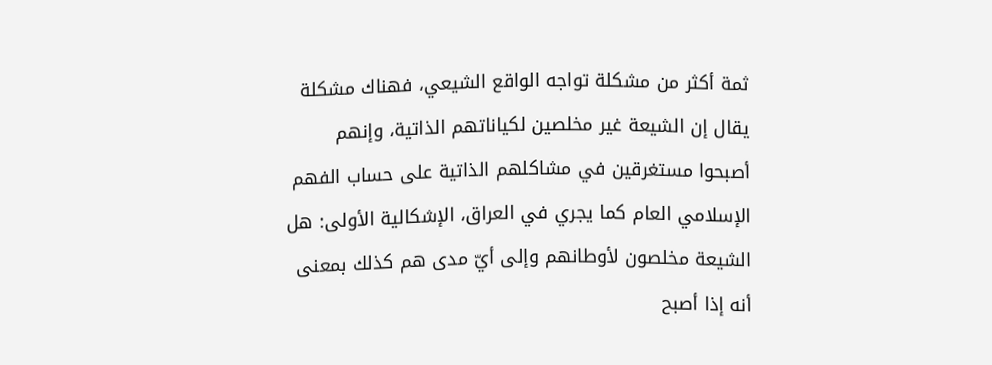ثمة أكثر من مشكلة تواجه الواقع الشيعي، فهناك مشكلة يقال إن الشيعة غير مخلصين لكياناتهم الذاتية، وإنهم أصبحوا مستغرقين في مشاكلهم الذاتية على حساب الفهم الإسلامي العام كما يجري في العراق، الإشكالية الأولى: هل الشيعة مخلصون لأوطانهم وإلى أيّ مدى هم كذلك بمعنى أنه إذا أصبح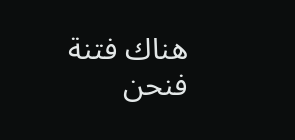هناك فتنة فنحن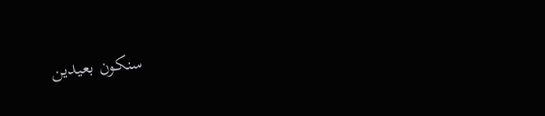سنكون بعيدين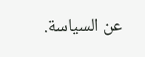عن السياسة.